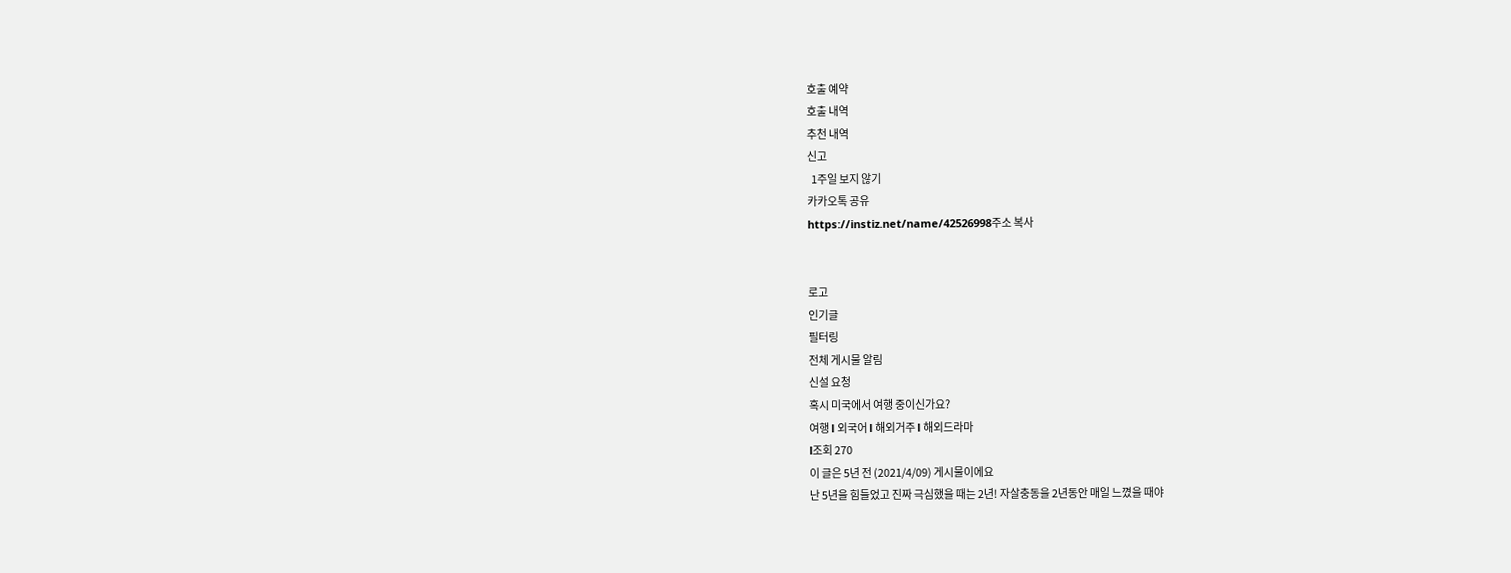호출 예약
호출 내역
추천 내역
신고
  1주일 보지 않기
카카오톡 공유
https://instiz.net/name/42526998주소 복사


로고
인기글
필터링
전체 게시물 알림
신설 요청
혹시 미국에서 여행 중이신가요?
여행 l 외국어 l 해외거주 l 해외드라마
l조회 270
이 글은 5년 전 (2021/4/09) 게시물이에요
난 5년을 힘들었고 진짜 극심했을 때는 2년! 자살충동을 2년동안 매일 느꼈을 때야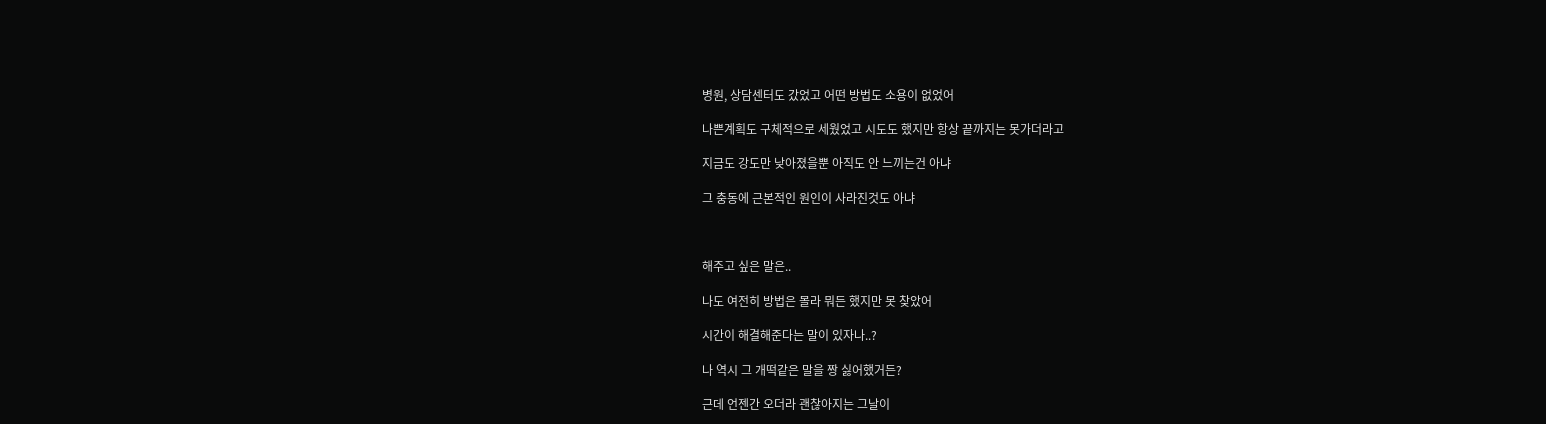병원, 상담센터도 갔었고 어떤 방법도 소용이 없었어

나쁜계획도 구체적으로 세웠었고 시도도 했지만 항상 끝까지는 못가더라고

지금도 강도만 낮아졌을뿐 아직도 안 느끼는건 아냐

그 충동에 근본적인 원인이 사라진것도 아냐



해주고 싶은 말은..

나도 여전히 방법은 몰라 뭐든 했지만 못 찾았어

시간이 해결해준다는 말이 있자나..?

나 역시 그 개떡같은 말을 짱 싫어했거든?

근데 언젠간 오더라 괜찮아지는 그날이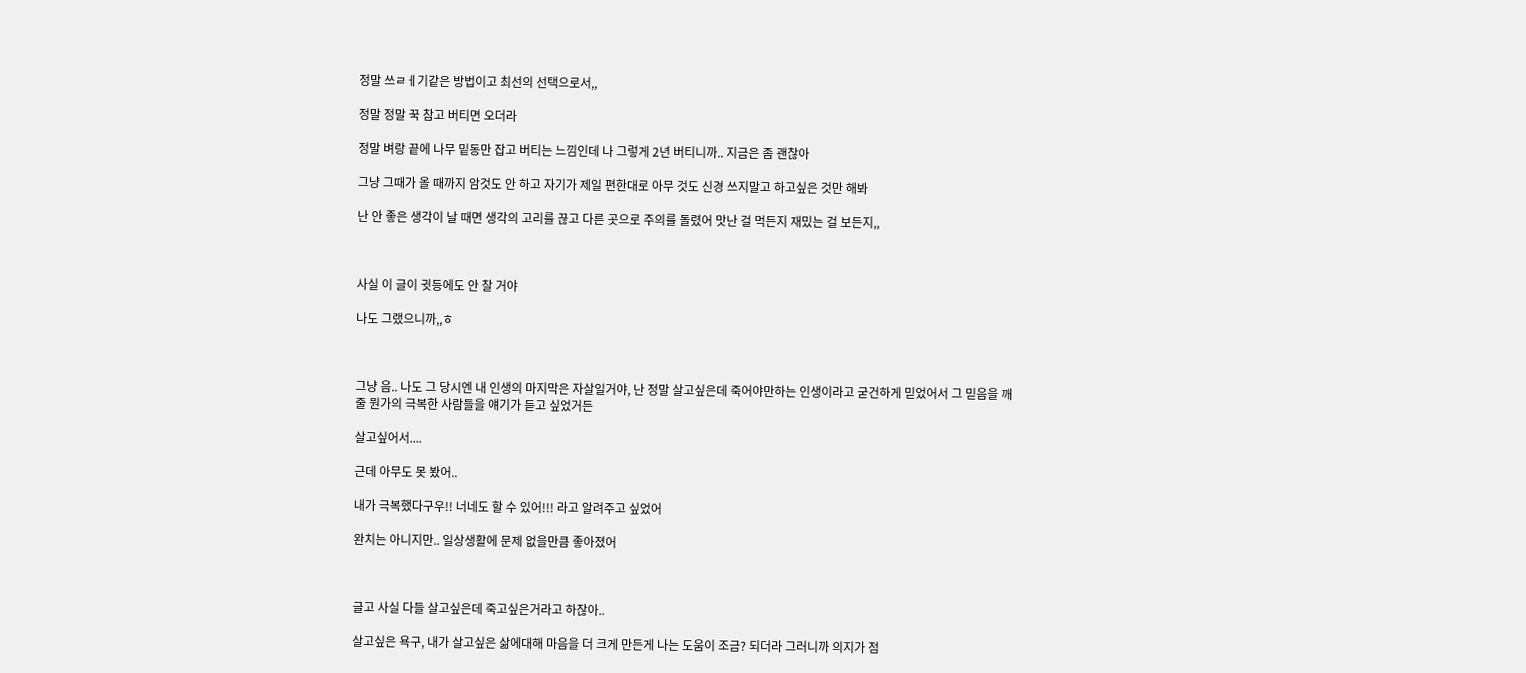정말 쓰ㄹㅔ기같은 방법이고 최선의 선택으로서,,

정말 정말 꾹 참고 버티면 오더라

정말 벼랑 끝에 나무 밑동만 잡고 버티는 느낌인데 나 그렇게 2년 버티니까.. 지금은 좀 괜찮아

그냥 그때가 올 때까지 암것도 안 하고 자기가 제일 편한대로 아무 것도 신경 쓰지말고 하고싶은 것만 해봐

난 안 좋은 생각이 날 때면 생각의 고리를 끊고 다른 곳으로 주의를 돌렸어 맛난 걸 먹든지 재밌는 걸 보든지,,



사실 이 글이 귓등에도 안 찰 거야

나도 그랬으니까,,ㅎ



그냥 음.. 나도 그 당시엔 내 인생의 마지막은 자살일거야, 난 정말 살고싶은데 죽어야만하는 인생이라고 굳건하게 믿었어서 그 믿음을 깨줄 뭔가의 극복한 사람들을 얘기가 듣고 싶었거든

살고싶어서....

근데 아무도 못 봤어..

내가 극복했다구우!! 너네도 할 수 있어!!! 라고 알려주고 싶었어

완치는 아니지만.. 일상생활에 문제 없을만큼 좋아졌어



글고 사실 다들 살고싶은데 죽고싶은거라고 하잖아..

살고싶은 욕구, 내가 살고싶은 삶에대해 마음을 더 크게 만든게 나는 도움이 조금? 되더라 그러니까 의지가 점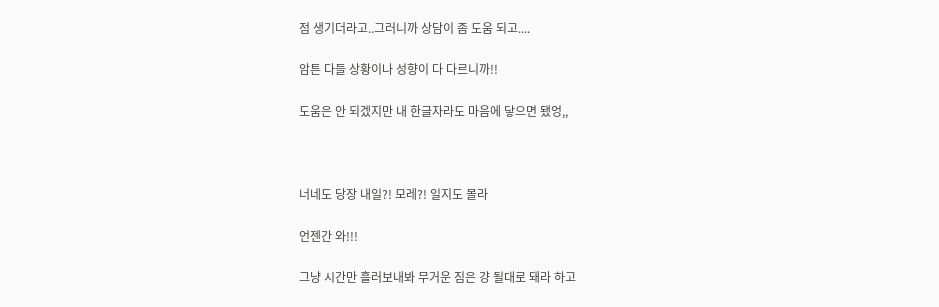점 생기더라고..그러니까 상담이 좀 도움 되고....

암튼 다들 상황이나 성향이 다 다르니까!!

도움은 안 되겠지만 내 한글자라도 마음에 닿으면 됐엉,,



너네도 당장 내일?! 모레?! 일지도 몰라

언젠간 와!!!

그냥 시간만 흘러보내봐 무거운 짐은 걍 될대로 돼라 하고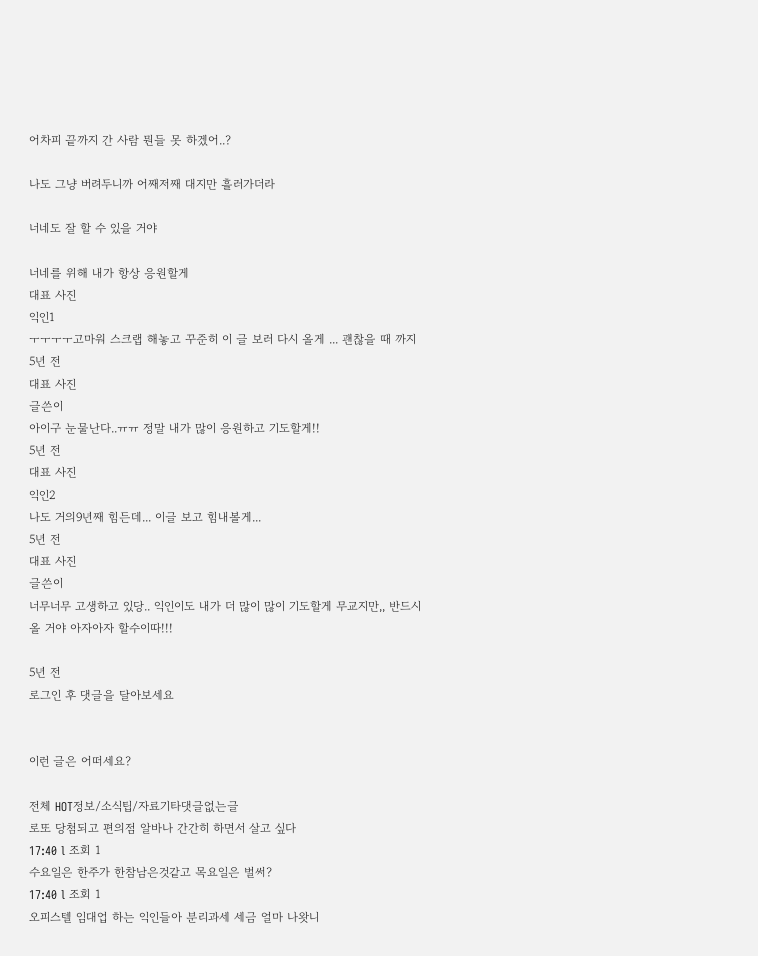어차피 끝까지 간 사람 뭔들 못 하겠어..?

나도 그냥 버려두니까 어째저째 대지만 흘러가더라

너네도 잘 할 수 있을 거야

너네를 위해 내가 항상 응원할게
대표 사진
익인1
ㅜㅜㅜㅜ고마워 스크랩 해놓고 꾸준히 이 글 보러 다시 올게 ... 괜찮을 때 까지
5년 전
대표 사진
글쓴이
아이구 눈물난다..ㅠㅠ 정말 내가 많이 응원하고 기도할게!!
5년 전
대표 사진
익인2
나도 거의9년째 힘든데... 이글 보고 힘내볼게...
5년 전
대표 사진
글쓴이
너무너무 고생하고 있당.. 익인이도 내가 더 많이 많이 기도할게 무교지만,, 반드시
올 거야 아자아자 할수이따!!!

5년 전
로그인 후 댓글을 달아보세요


이런 글은 어떠세요?

전체 HOT정보/소식팁/자료기타댓글없는글
로또 당첨되고 편의점 알바나 간간히 하면서 살고 싶다
17:40 l 조회 1
수요일은 한주가 한참남은것같고 목요일은 벌써?
17:40 l 조회 1
오피스텔 임대업 하는 익인들아 분리과세 세금 얼마 나왓니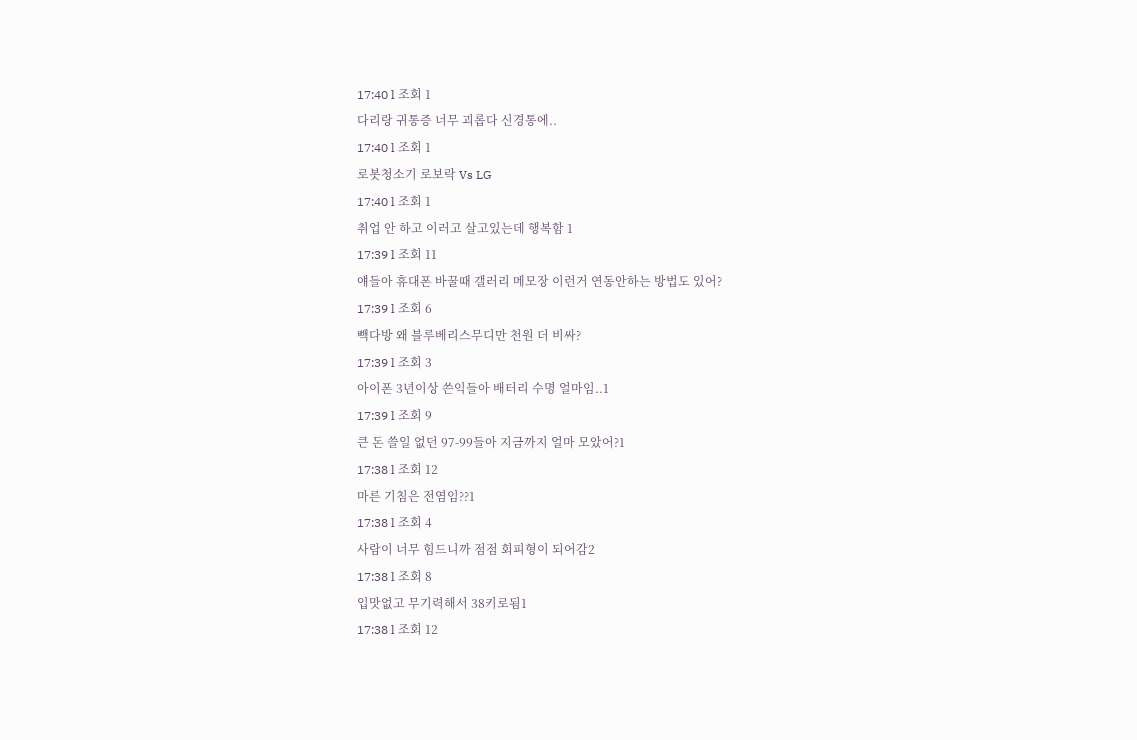17:40 l 조회 1
다리랑 귀통증 너무 괴롭다 신경통에..
17:40 l 조회 1
로봇청소기 로보락 Vs LG
17:40 l 조회 1
취업 안 하고 이러고 살고있는데 행복함 1
17:39 l 조회 11
얘들아 휴대폰 바꿀때 갤러리 메모장 이런거 연동안하는 방법도 있어?
17:39 l 조회 6
빽다방 왜 블루베리스무디만 천원 더 비싸?
17:39 l 조회 3
아이폰 3년이상 쓴익들아 배터리 수명 얼마임..1
17:39 l 조회 9
큰 돈 쓸일 없던 97-99들아 지금까지 얼마 모았어?1
17:38 l 조회 12
마른 기침은 전염임??1
17:38 l 조회 4
사람이 너무 힘드니까 점점 회피형이 되어감2
17:38 l 조회 8
입맛없고 무기력해서 38키로됨1
17:38 l 조회 12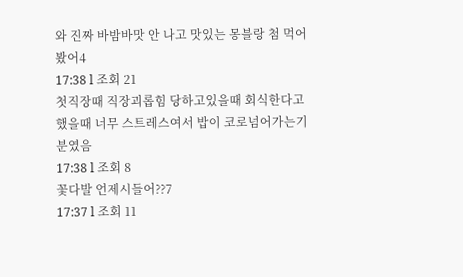와 진짜 바밤바맛 안 나고 맛있는 몽블랑 첨 먹어봤어4
17:38 l 조회 21
첫직장때 직장괴롭힘 당하고있을때 회식한다고했을때 너무 스트레스여서 밥이 코로넘어가는기분였음
17:38 l 조회 8
꽃다발 언제시들어??7
17:37 l 조회 11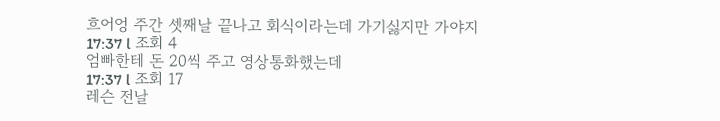흐어엉 주간 셋째날 끝나고 회식이라는데 가기싫지만 가야지
17:37 l 조회 4
엄빠한테 돈 20씩 주고 영상통화했는데
17:37 l 조회 17
레슨 전날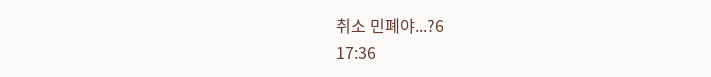취소 민폐야...?6
17:36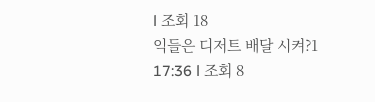l 조회 18
익들은 디저트 배달 시켜?1
17:36 l 조회 8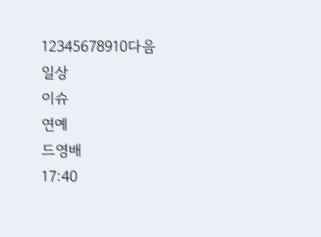12345678910다음
일상
이슈
연예
드영배
17:40